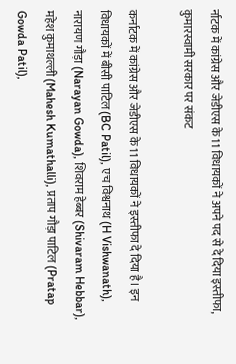र्नाटक में कांग्रेस और जेडीएस के 11 विधायकों ने अपने पद से दे दिया इस्‍तीफा, कुमारस्वामी सरकार पर संकट

कर्नाटक में कांग्रेस और जेडीएस के 11 विधायकों ने इस्‍तीफा दे दिया है। इन विधायकों में बीसी पाटिल (BC Patil), एच विश्वनाथ (H Vishwanath), नारायण गौड़ा (Narayan Gowda), शिवराम हेब्बर (Shivaram Hebbar), महेश कुमाथल्ली (Mahesh Kumathalli), प्रताप गौड़ा पाटिल (Pratap Gowda Patil),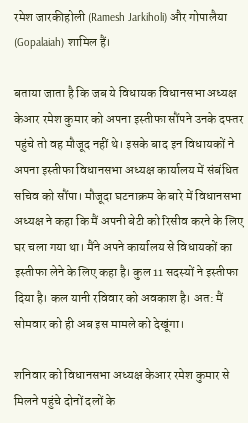रमेश जारकीहोली (Ramesh Jarkiholi) और गोपालैया (Gopalaiah) शामिल हैं।

बताया जाता है कि जब ये विधायक विधानसभा अध्‍यक्ष केआर रमेश कुमार को अपना इस्‍तीफा सौंपने उनके दफ्तर पहुंचे तो वह मौजूद नहीं थे। इसके बाद इन विधायकों ने अपना इस्‍तीफा विधानसभा अध्‍यक्ष कार्यालय में संबंधित सचिव को सौंपा। मौजूदा घटनाक्रम के बारे में विधानसभा अध्‍यक्ष ने कहा कि मैं अपनी बेटी को रिसीव करने के लिए घर चला गया था। मैंने अपने कार्यालय से विधायकों का इस्तीफा लेने के लिए कहा है। कुल 11 सदस्यों ने इस्तीफा दिया है। कल यानी रविवार को अवकाश है। अत: मैं सोमवार को ही अब इस मामले को देखूंगा।

शनिवार को विधानसभा अध्‍यक्ष केआर रमेश कुमार से मिलने पहुंचे दोनों दलों के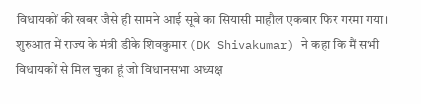विधायकों की खबर जैसे ही सामने आई सूबे का सियासी माहौल एकबार फिर गरमा गया। शुरुआत में राज्‍य के मंत्री डीके शिवकुमार (DK Shivakumar) ने कहा कि मैं सभी विधायकों से मिल चुका हूं जो विधानसभा अध्‍यक्ष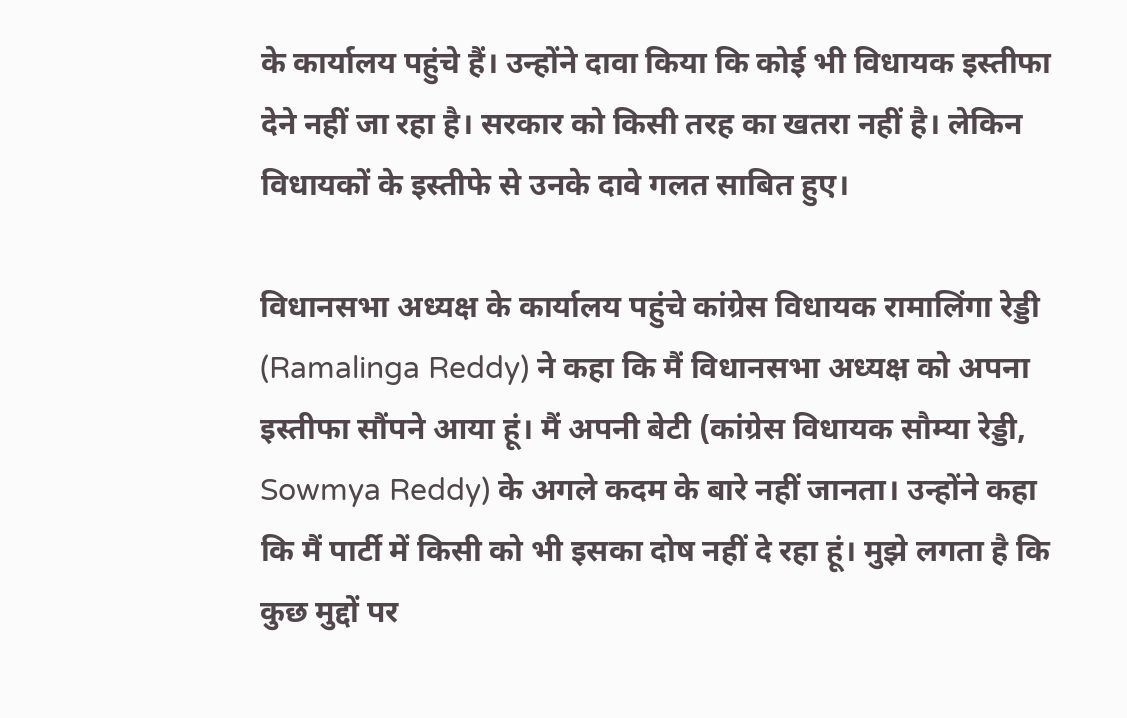के कार्यालय पहुंचे हैं। उन्‍होंने दावा किया कि कोई भी विधायक इस्‍तीफा देने नहीं जा रहा है। सरकार को किसी तरह का खतरा नहीं है। लेकिन विधायकों के इस्‍तीफे से उनके दावे गलत साबित हुए।

विधानसभा अध्‍यक्ष के कार्यालय पहुंचे कांग्रेस विधायक रामालिंगा रेड्डी (Ramalinga Reddy) ने कहा कि मैं विधानसभा अध्‍यक्ष को अपना इस्‍तीफा सौंपने आया हूं। मैं अपनी बेटी (कांग्रेस विधायक सौम्‍या रेड्डी, Sowmya Reddy) के अगले कदम के बारे नहीं जानता। उन्‍होंने कहा कि मैं पार्टी में किसी को भी इसका दोष नहीं दे रहा हूं। मुझे लगता है कि कुछ मुद्दों पर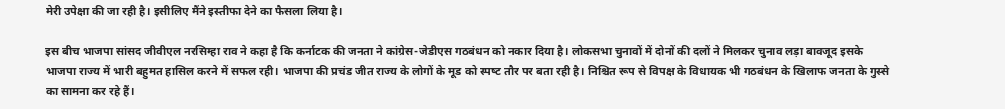मेरी उपेक्षा की जा रही है। इसीलिए मैंने इस्‍तीफा देने का फैसला लिया है।

इस बीच भाजपा सांसद जीवीएल नरसिम्‍हा राव ने कहा है कि कर्नाटक की जनता ने कांग्रेस-जेडीएस गठबंधन को नकार दिया है। लोकसभा चुनावों में दोनों की दलों ने मिलकर चुनाव लड़ा बावजूद इसके भाजपा राज्‍य में भारी बहुमत हासिल करने में सफल रही। भाजपा की प्रचंड जीत राज्‍य के लोगों के मूड को स्‍पष्‍ट तौर पर बता रही है। निश्चित रूप से विपक्ष के विधायक भी गठबंधन के खिलाफ जनता के गुस्से का सामना कर रहे हैं।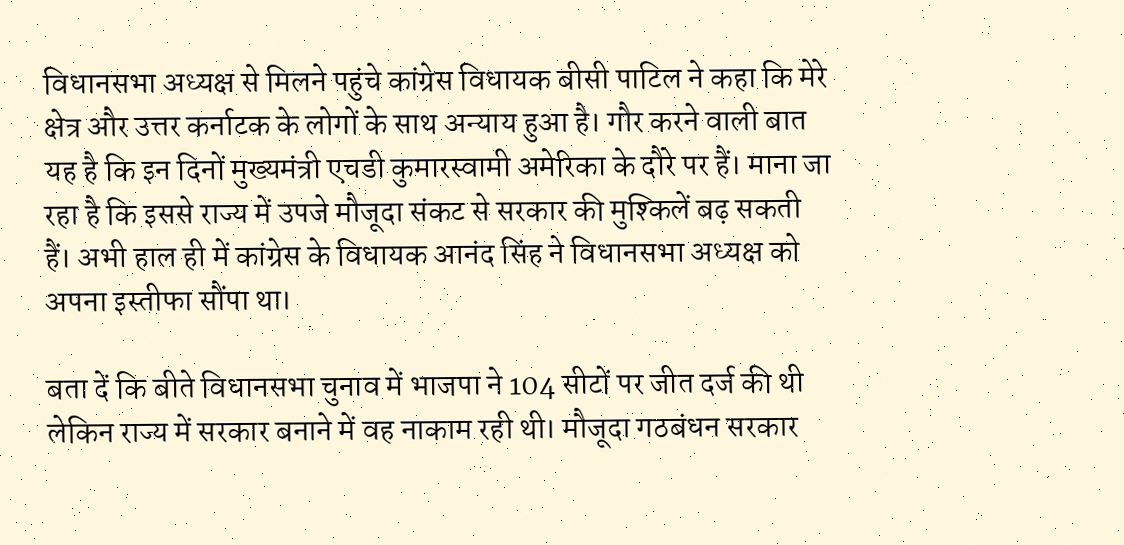विधानसभा अध्‍यक्ष से मिलने पहुंचे कांग्रेस विधायक बीसी पाटिल ने कहा कि मेरे क्षेत्र और उत्तर कर्नाटक के लोगों के साथ अन्याय हुआ है। गौर करने वाली बात यह है कि इन दिनों मुख्‍यमंत्री एचडी कुमारस्‍वामी अमेरिका के दौरे पर हैं। माना जा रहा है कि इससे राज्‍य में उपजे मौजूदा संकट से सरकार की मुश्किलें बढ़ सकती हैं। अभी हाल ही में कांग्रेस के विधायक आनंद सिंह ने विधानसभा अध्‍यक्ष को अपना इस्‍तीफा सौंपा था।

बता दें कि बीते विधानसभा चुनाव में भाजपा ने 104 सीटों पर जीत दर्ज की थी लेकिन राज्‍य में सरकार बनाने में वह नाकाम रही थी। मौजूदा गठबंधन सरकार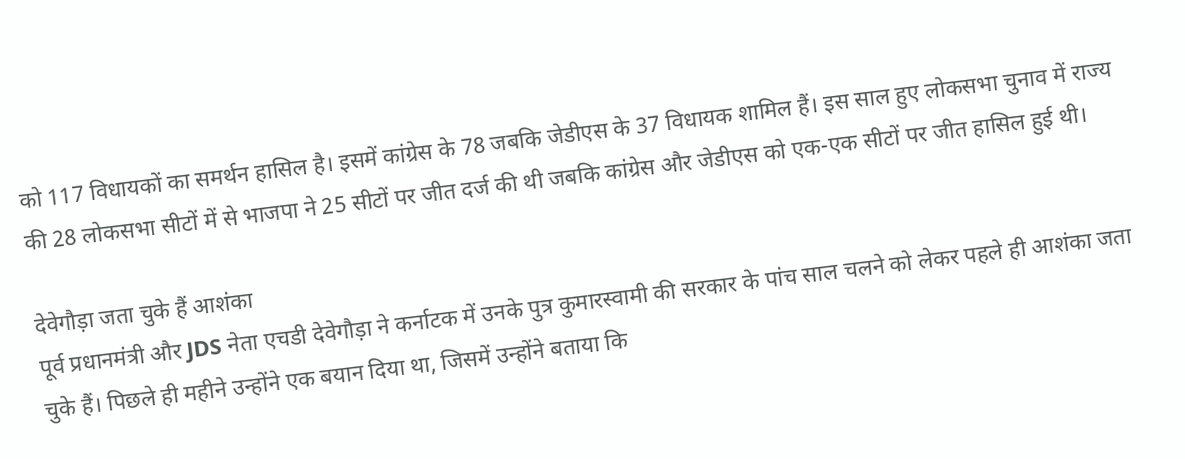को 117 विधायकों का समर्थन हासिल है। इसमें कांग्रेस के 78 जबकि जेडीएस के 37 विधायक शामिल हैं। इस साल हुए लोकसभा चुनाव में राज्‍य की 28 लोकसभा सीटों में से भाजपा ने 25 सीटों पर जीत दर्ज की थी जबकि कांग्रेस और जेडीएस को एक-एक सीटों पर जीत हासिल हुई थी।

देवेगौड़ा जता चुके हैं आशंका
पूर्व प्रधानमंत्री और JDS नेता एचडी देवेगौड़ा ने कर्नाटक में उनके पुत्र कुमारस्वामी की सरकार के पांच साल चलने को लेकर पहले ही आशंका जता चुके हैं। पिछले ही महीने उन्होंने एक बयान दिया था, जिसमें उन्होंने बताया कि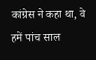कांग्रेस ने कहा था, वे हमें पांच साल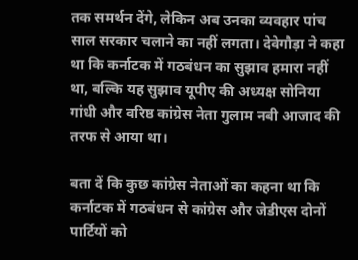तक समर्थन देंगे, लेकिन अब उनका व्यवहार पांच साल सरकार चलाने का नहीं लगता। देवेगौड़ा ने कहा था कि कर्नाटक में गठबंधन का सुझाव हमारा नहीं था, बल्कि यह सुझाव यूपीए की अध्यक्ष सोनिया गांधी और वरिष्ठ कांग्रेस नेता गुलाम नबी आजाद की तरफ से आया था।

बता दें कि कुछ कांग्रेस नेताओं का कहना था कि कर्नाटक में गठबंधन से कांग्रेस और जेडीएस दोनों पार्टियों को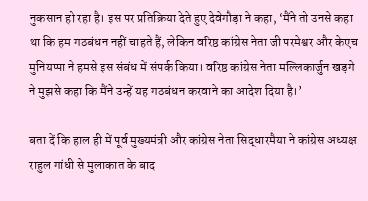नुकसान हो रहा है। इस पर प्रतिक्रिया देते हुए देवेगौड़ा ने कहा, ‘मैंने तो उनसे कहा था कि हम गठबंधन नहीं चाहते हैं, लेकिन वरिष्ठ कांग्रेस नेता जी परमेश्वर और केएच मुनियप्पा ने हमसे इस संबंध में संपर्क किया। वरिष्ठ कांग्रेस नेता मल्लिकार्जुन खड़गे ने मुझसे कहा कि मैंने उन्हें यह गठबंधन करवाने का आदेश दिया है।’

बता दें कि हाल ही में पूर्व मुख्यमंत्री और कांग्रेस नेता सिद्धारमैया ने कांग्रेस अध्यक्ष राहुल गांधी से मुलाकात के बाद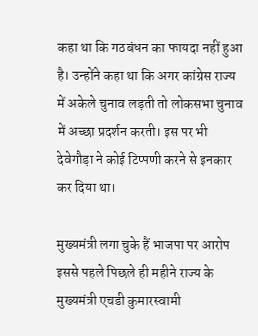कहा था कि गठबंधन का फायदा नहीं हुआ है। उन्होंने कहा था कि अगर कांग्रेस राज्य में अकेले चुनाव लड़ती तो लोकसभा चुनाव में अच्छा प्रदर्शन करती। इस पर भी देवेगौड़ा ने कोई टिप्पणी करने से इनकार कर दिया था।

मुख्यमंत्री लगा चुके हैं भाजपा पर आरोप
इससे पहले पिछले ही महीने राज्य के मुख्यमंत्री एचडी कुमारस्वामी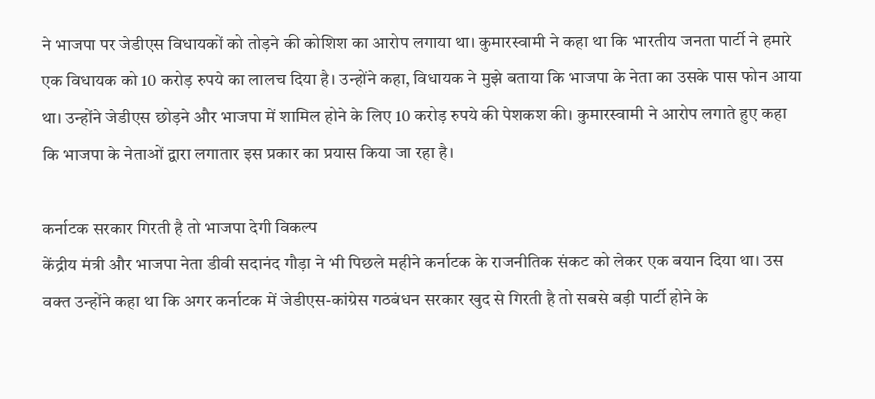ने भाजपा पर जेडीएस विधायकों को तोड़ने की कोशिश का आरोप लगाया था। कुमारस्वामी ने कहा था कि भारतीय जनता पार्टी ने हमारे एक विधायक को 10 करोड़ रुपये का लालच दिया है। उन्होंने कहा, विधायक ने मुझे बताया कि भाजपा के नेता का उसके पास फोन आया था। उन्होंने जेडीएस छोड़ने और भाजपा में शामिल होने के लिए 10 करोड़ रुपये की पेशकश की। कुमारस्वामी ने आरोप लगाते हुए कहा कि भाजपा के नेताओं द्वारा लगातार इस प्रकार का प्रयास किया जा रहा है।

कर्नाटक सरकार गिरती है तो भाजपा देगी विकल्प
केंद्रीय मंत्री और भाजपा नेता डीवी सदानंद गौड़ा ने भी पिछले महीने कर्नाटक के राजनीतिक संकट को लेकर एक बयान दिया था। उस वक्त उन्होंने कहा था कि अगर कर्नाटक में जेडीएस-कांग्रेस गठबंधन सरकार खुद से गिरती है तो सबसे बड़ी पार्टी होने के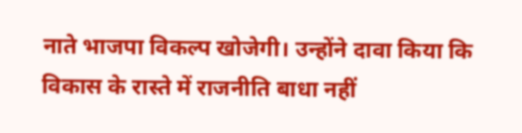नाते भाजपा विकल्प खोजेगी। उन्होंने दावा किया कि विकास के रास्ते में राजनीति बाधा नहीं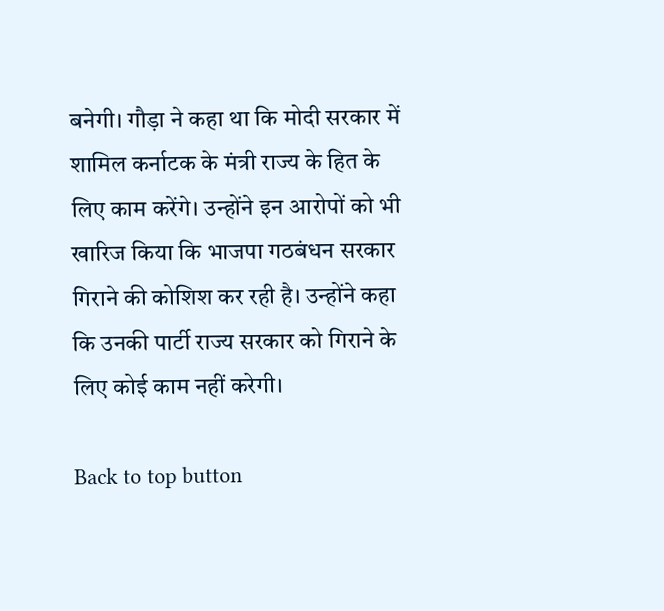बनेगी। गौड़ा ने कहा था कि मोदी सरकार में शामिल कर्नाटक के मंत्री राज्य के हित के लिए काम करेंगे। उन्होंने इन आरोपों को भी खारिज किया कि भाजपा गठबंधन सरकार गिराने की कोशिश कर रही है। उन्होंने कहा कि उनकी पार्टी राज्य सरकार को गिराने के लिए कोई काम नहीं करेगी।

Back to top button